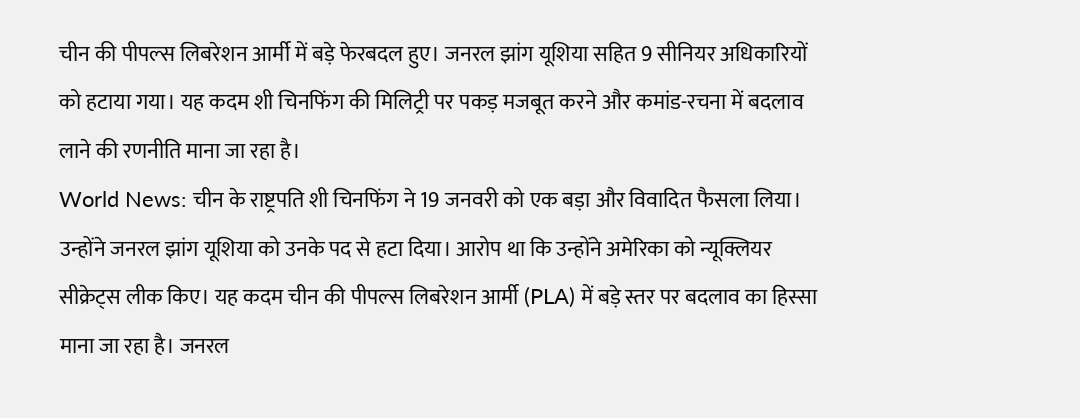चीन की पीपल्स लिबरेशन आर्मी में बड़े फेरबदल हुए। जनरल झांग यूशिया सहित 9 सीनियर अधिकारियों को हटाया गया। यह कदम शी चिनफिंग की मिलिट्री पर पकड़ मजबूत करने और कमांड-रचना में बदलाव लाने की रणनीति माना जा रहा है।
World News: चीन के राष्ट्रपति शी चिनफिंग ने 19 जनवरी को एक बड़ा और विवादित फैसला लिया। उन्होंने जनरल झांग यूशिया को उनके पद से हटा दिया। आरोप था कि उन्होंने अमेरिका को न्यूक्लियर सीक्रेट्स लीक किए। यह कदम चीन की पीपल्स लिबरेशन आर्मी (PLA) में बड़े स्तर पर बदलाव का हिस्सा माना जा रहा है। जनरल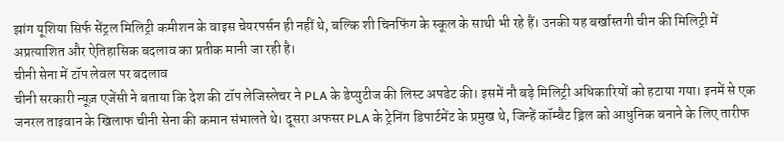झांग यूशिया सिर्फ सेंट्रल मिलिट्री कमीशन के वाइस चेयरपर्सन ही नहीं थे, बल्कि शी चिनफिंग के स्कूल के साथी भी रहे हैं। उनकी यह बर्खास्तगी चीन की मिलिट्री में अप्रत्याशित और ऐतिहासिक बदलाव का प्रतीक मानी जा रही है।
चीनी सेना में टॉप लेवल पर बदलाव
चीनी सरकारी न्यूज़ एजेंसी ने बताया कि देश की टॉप लेजिस्लेचर ने PLA के डेप्युटीज की लिस्ट अपडेट की। इसमें नौ बड़े मिलिट्री अधिकारियों को हटाया गया। इनमें से एक जनरल ताइवान के खिलाफ चीनी सेना की कमान संभालते थे। दूसरा अफसर PLA के ट्रेनिंग डिपार्टमेंट के प्रमुख थे, जिन्हें कॉम्बैट ड्रिल को आधुनिक बनाने के लिए तारीफ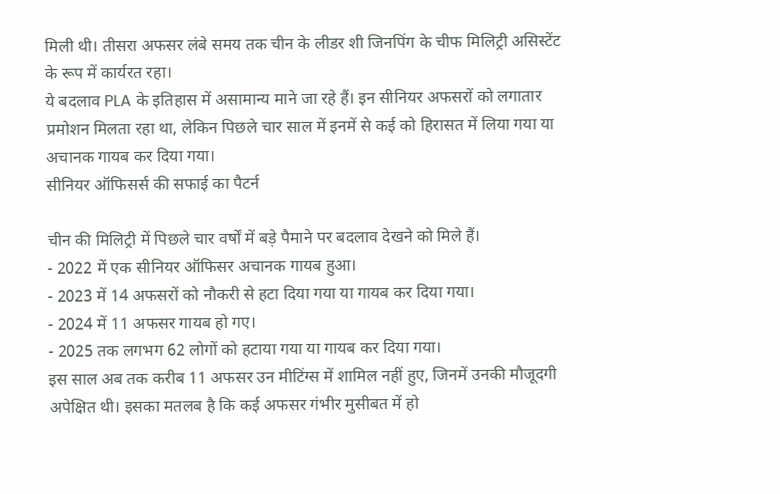मिली थी। तीसरा अफसर लंबे समय तक चीन के लीडर शी जिनपिंग के चीफ मिलिट्री असिस्टेंट के रूप में कार्यरत रहा।
ये बदलाव PLA के इतिहास में असामान्य माने जा रहे हैं। इन सीनियर अफसरों को लगातार प्रमोशन मिलता रहा था, लेकिन पिछले चार साल में इनमें से कई को हिरासत में लिया गया या अचानक गायब कर दिया गया।
सीनियर ऑफिसर्स की सफाई का पैटर्न

चीन की मिलिट्री में पिछले चार वर्षों में बड़े पैमाने पर बदलाव देखने को मिले हैं।
- 2022 में एक सीनियर ऑफिसर अचानक गायब हुआ।
- 2023 में 14 अफसरों को नौकरी से हटा दिया गया या गायब कर दिया गया।
- 2024 में 11 अफसर गायब हो गए।
- 2025 तक लगभग 62 लोगों को हटाया गया या गायब कर दिया गया।
इस साल अब तक करीब 11 अफसर उन मीटिंग्स में शामिल नहीं हुए, जिनमें उनकी मौजूदगी अपेक्षित थी। इसका मतलब है कि कई अफसर गंभीर मुसीबत में हो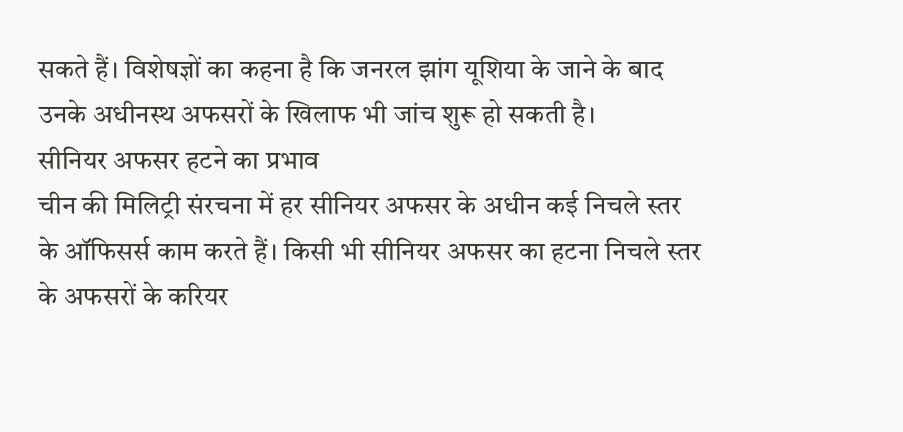सकते हैं। विशेषज्ञों का कहना है कि जनरल झांग यूशिया के जाने के बाद उनके अधीनस्थ अफसरों के खिलाफ भी जांच शुरू हो सकती है।
सीनियर अफसर हटने का प्रभाव
चीन की मिलिट्री संरचना में हर सीनियर अफसर के अधीन कई निचले स्तर के ऑफिसर्स काम करते हैं। किसी भी सीनियर अफसर का हटना निचले स्तर के अफसरों के करियर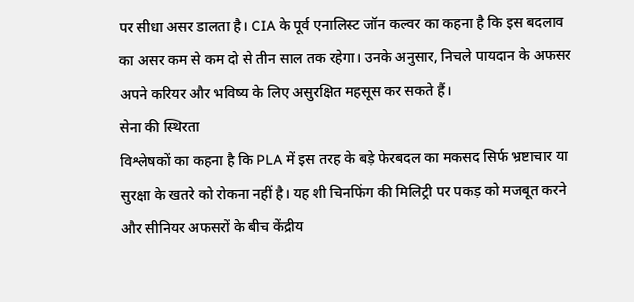पर सीधा असर डालता है। CIA के पूर्व एनालिस्ट जॉन कल्वर का कहना है कि इस बदलाव का असर कम से कम दो से तीन साल तक रहेगा। उनके अनुसार, निचले पायदान के अफसर अपने करियर और भविष्य के लिए असुरक्षित महसूस कर सकते हैं।
सेना की स्थिरता
विश्लेषकों का कहना है कि PLA में इस तरह के बड़े फेरबदल का मकसद सिर्फ भ्रष्टाचार या सुरक्षा के खतरे को रोकना नहीं है। यह शी चिनफिंग की मिलिट्री पर पकड़ को मजबूत करने और सीनियर अफसरों के बीच केंद्रीय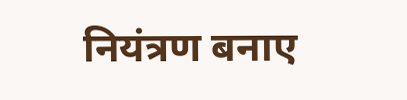नियंत्रण बनाए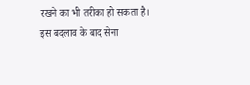रखने का भी तरीका हो सकता है। इस बदलाव के बाद सेना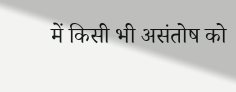में किसी भी असंतोष को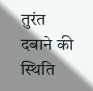तुरंत दबाने की स्थिति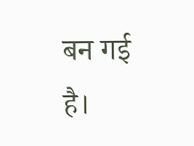बन गई है।